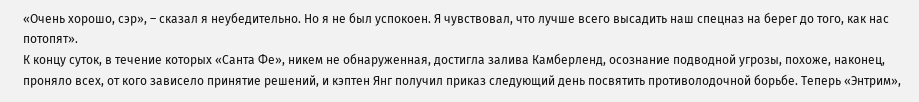«Очень хорошо, сэр», – сказал я неубедительно. Но я не был успокоен. Я чувствовал, что лучше всего высадить наш спецназ на берег до того, как нас потопят».
К концу суток, в течение которых «Санта Фе», никем не обнаруженная, достигла залива Камберленд, осознание подводной угрозы, похоже, наконец, проняло всех, от кого зависело принятие решений, и кэптен Янг получил приказ следующий день посвятить противолодочной борьбе. Теперь «Энтрим»,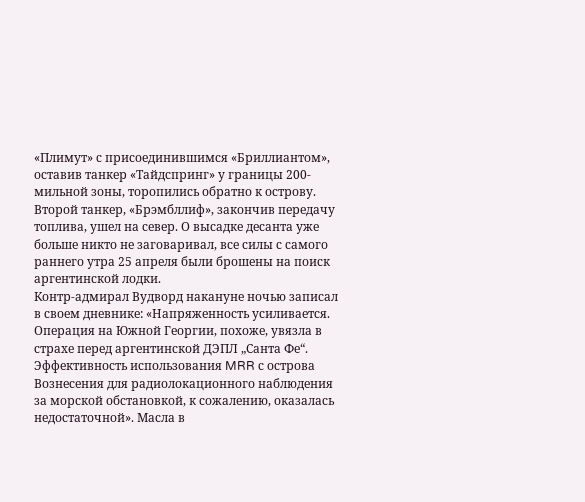«Плимут» с присоединившимся «Бриллиантом», оставив танкер «Тайдспринг» у границы 200-мильной зоны, торопились обратно к острову. Второй танкер, «Брэмбллиф», закончив передачу топлива, ушел на север. О высадке десанта уже больше никто не заговаривал, все силы с самого раннего утра 25 апреля были брошены на поиск аргентинской лодки.
Контр-адмирал Вудворд накануне ночью записал в своем дневнике: «Напряженность усиливается. Операция на Южной Георгии, похоже, увязла в страхе перед аргентинской ДЭПЛ „Санта Фе“. Эффективность использования MRR с острова Вознесения для радиолокационного наблюдения за морской обстановкой, к сожалению, оказалась недостаточной». Масла в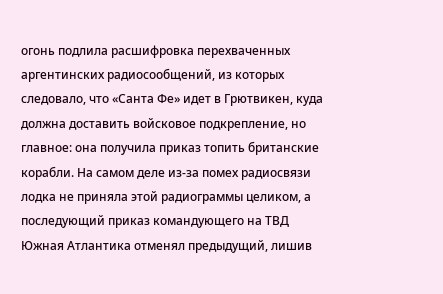огонь подлила расшифровка перехваченных аргентинских радиосообщений, из которых следовало, что «Санта Фе» идет в Грютвикен, куда должна доставить войсковое подкрепление, но главное: она получила приказ топить британские корабли. На самом деле из-за помех радиосвязи лодка не приняла этой радиограммы целиком, а последующий приказ командующего на ТВД Южная Атлантика отменял предыдущий, лишив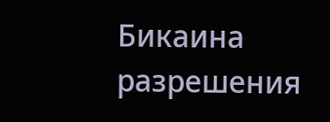Бикаина разрешения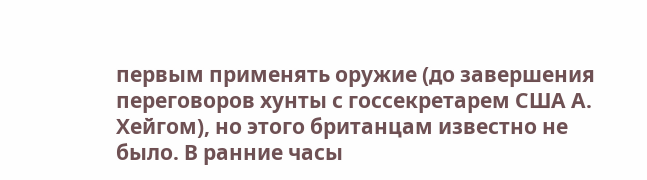первым применять оружие (до завершения переговоров хунты с госсекретарем США А. Хейгом), но этого британцам известно не было. В ранние часы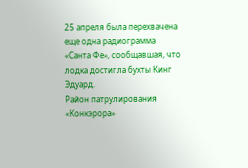25 апреля была перехвачена еще одна радиограмма «Санта Фе», сообщавшая, что лодка достигла бухты Кинг Эдуард.
Район патрулирования «Конкэрора»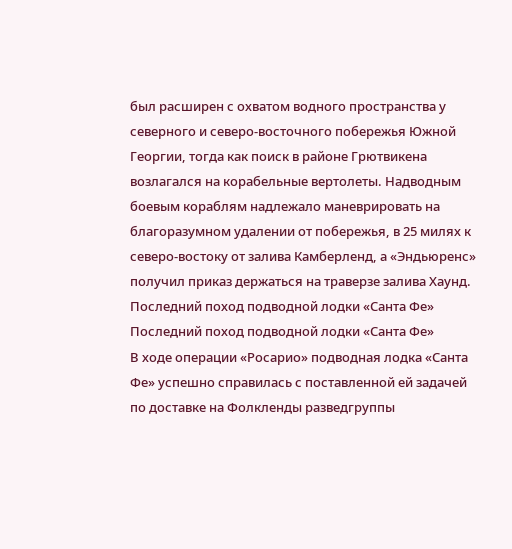был расширен с охватом водного пространства у северного и северо-восточного побережья Южной Георгии, тогда как поиск в районе Грютвикена возлагался на корабельные вертолеты. Надводным боевым кораблям надлежало маневрировать на благоразумном удалении от побережья, в 25 милях к северо-востоку от залива Камберленд, а «Эндьюренс» получил приказ держаться на траверзе залива Хаунд.
Последний поход подводной лодки «Санта Фе»
Последний поход подводной лодки «Санта Фе»
В ходе операции «Росарио» подводная лодка «Санта Фе» успешно справилась с поставленной ей задачей по доставке на Фолкленды разведгруппы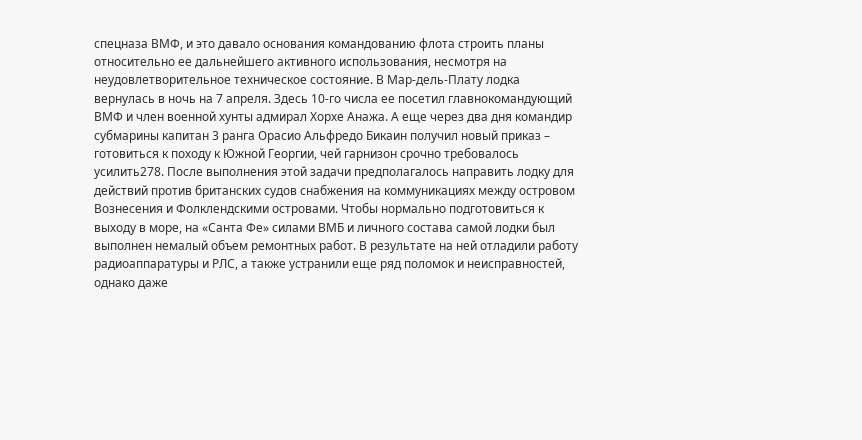спецназа ВМФ, и это давало основания командованию флота строить планы относительно ее дальнейшего активного использования, несмотря на неудовлетворительное техническое состояние. В Мар-дель-Плату лодка вернулась в ночь на 7 апреля. Здесь 10-го числа ее посетил главнокомандующий ВМФ и член военной хунты адмирал Хорхе Анажа. А еще через два дня командир субмарины капитан 3 ранга Орасио Альфредо Бикаин получил новый приказ – готовиться к походу к Южной Георгии, чей гарнизон срочно требовалось усилить278. После выполнения этой задачи предполагалось направить лодку для действий против британских судов снабжения на коммуникациях между островом Вознесения и Фолклендскими островами. Чтобы нормально подготовиться к выходу в море, на «Санта Фе» силами ВМБ и личного состава самой лодки был выполнен немалый объем ремонтных работ. В результате на ней отладили работу радиоаппаратуры и РЛС, а также устранили еще ряд поломок и неисправностей, однако даже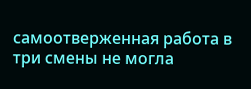самоотверженная работа в три смены не могла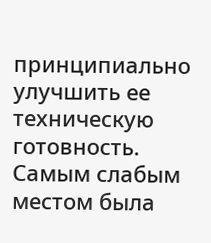принципиально улучшить ее техническую готовность. Самым слабым местом была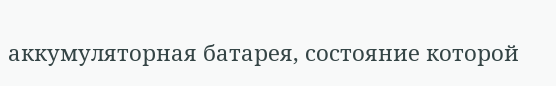аккумуляторная батарея, состояние которой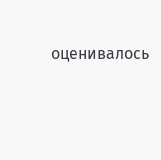оценивалось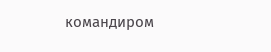командиром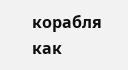корабля как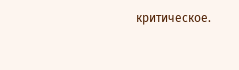критическое.